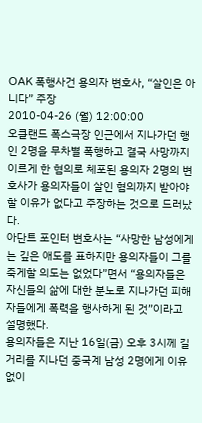OAK 폭행사건 용의자 변호사, “살인은 아니다” 주장
2010-04-26 (월) 12:00:00
오클랜드 폭스극장 인근에서 지나가던 행인 2명을 무차별 폭행하고 결국 사망까지 이르게 한 혐의로 체포된 용의자 2명의 변호사가 용의자들이 살인 혐의까지 받아야 할 이유가 없다고 주장하는 것으로 드러났다.
아단트 포인터 변호사는 “사망한 남성에게는 깊은 애도를 표하지만 용의자들이 그를 죽게할 의도는 없었다”면서 “용의자들은 자신들의 삶에 대한 분노로 지나가던 피해자들에게 폭력을 행사하게 된 것”이라고 설명했다.
용의자들은 지난 16일(금) 오후 3시께 길거리를 지나던 중국계 남성 2명에게 이유없이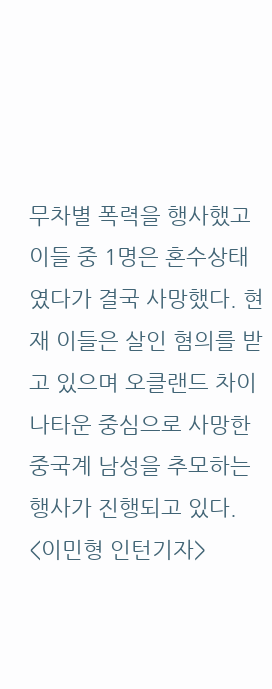무차별 폭력을 행사했고 이들 중 1명은 혼수상태였다가 결국 사망했다. 현재 이들은 살인 혐의를 받고 있으며 오클랜드 차이나타운 중심으로 사망한 중국계 남성을 추모하는 행사가 진행되고 있다.
<이민형 인턴기자>